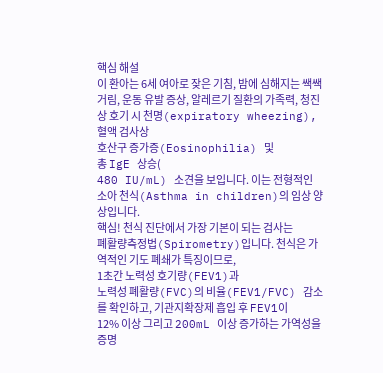핵심 해설
이 환아는 6세 여아로 잦은 기침, 밤에 심해지는 쌕쌕거림, 운동 유발 증상, 알레르기 질환의 가족력, 청진상 호기 시 천명(expiratory wheezing), 혈액 검사상
호산구 증가증(Eosinophilia) 및
총 IgE 상승(
480 IU/mL) 소견을 보입니다. 이는 전형적인
소아 천식(Asthma in children)의 임상 양상입니다.
핵심! 천식 진단에서 가장 기본이 되는 검사는
폐활량측정법(Spirometry)입니다. 천식은 가역적인 기도 폐쇄가 특징이므로,
1초간 노력성 호기량(FEV1)과
노력성 폐활량(FVC)의 비율(FEV1/FVC) 감소를 확인하고, 기관지확장제 흡입 후 FEV1이
12% 이상 그리고 200mL 이상 증가하는 가역성을 증명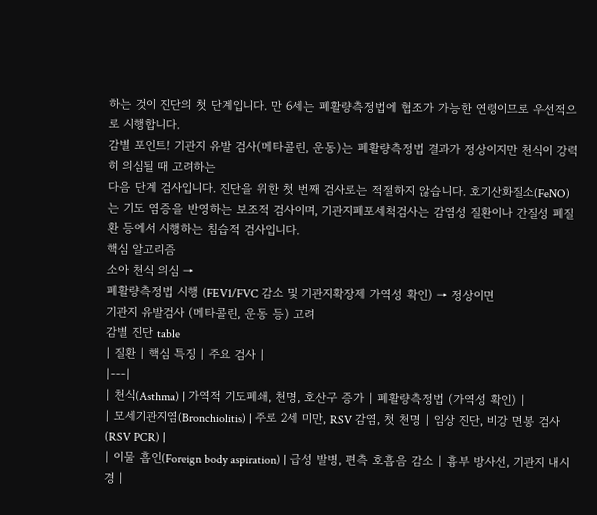하는 것이 진단의 첫 단계입니다. 만 6세는 폐활량측정법에 협조가 가능한 연령이므로 우선적으로 시행합니다.
감별 포인트! 기관지 유발 검사(메타콜린, 운동)는 폐활량측정법 결과가 정상이지만 천식이 강력히 의심될 때 고려하는
다음 단계 검사입니다. 진단을 위한 첫 번째 검사로는 적절하지 않습니다. 호기산화질소(FeNO)는 기도 염증을 반영하는 보조적 검사이며, 기관지폐포세척검사는 감염성 질환이나 간질성 폐질환 등에서 시행하는 침습적 검사입니다.
핵심 알고리즘
소아 천식 의심 →
폐활량측정법 시행 (FEV1/FVC 감소 및 기관지확장제 가역성 확인) → 정상이면
기관지 유발검사 (메타콜린, 운동 등) 고려
감별 진단 table
| 질환 | 핵심 특징 | 주요 검사 |
|---|
| 천식(Asthma) | 가역적 기도폐쇄, 천명, 호산구 증가 | 폐활량측정법 (가역성 확인) |
| 모세기관지염(Bronchiolitis) | 주로 2세 미만, RSV 감염, 첫 천명 | 임상 진단, 비강 면봉 검사(RSV PCR) |
| 이물 흡인(Foreign body aspiration) | 급성 발병, 편측 호흡음 감소 | 흉부 방사선, 기관지 내시경 |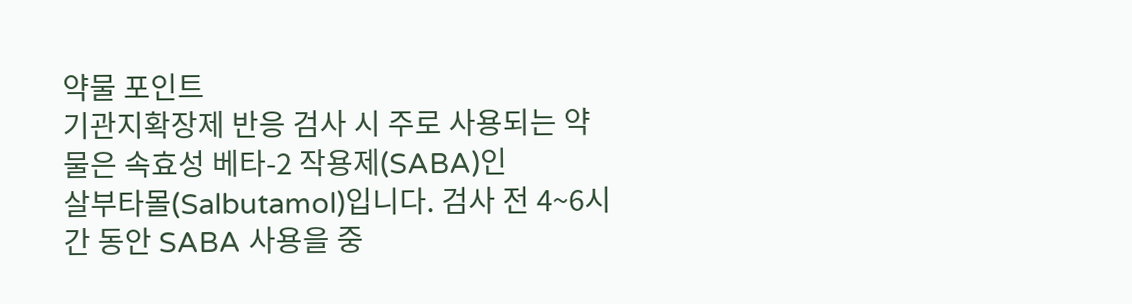약물 포인트
기관지확장제 반응 검사 시 주로 사용되는 약물은 속효성 베타-2 작용제(SABA)인
살부타몰(Salbutamol)입니다. 검사 전 4~6시간 동안 SABA 사용을 중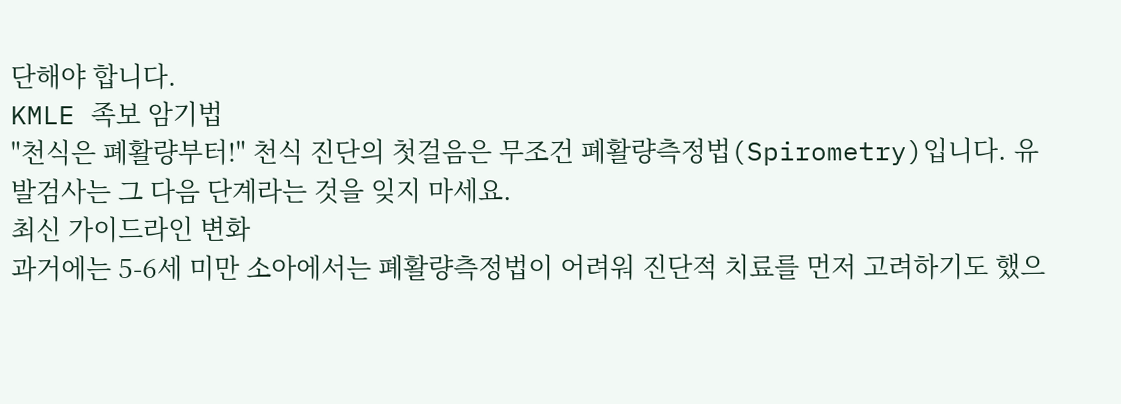단해야 합니다.
KMLE 족보 암기법
"천식은 폐활량부터!" 천식 진단의 첫걸음은 무조건 폐활량측정법(Spirometry)입니다. 유발검사는 그 다음 단계라는 것을 잊지 마세요.
최신 가이드라인 변화
과거에는 5-6세 미만 소아에서는 폐활량측정법이 어려워 진단적 치료를 먼저 고려하기도 했으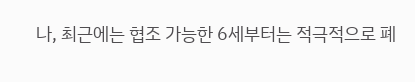나, 최근에는 협조 가능한 6세부터는 적극적으로 폐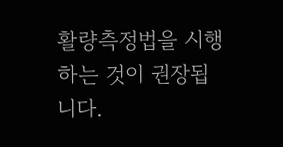활량측정법을 시행하는 것이 권장됩니다.